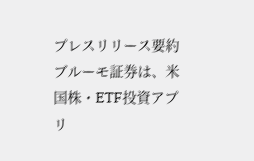プレスリリース要約
ブルーモ証券は、米国株・ETF投資アプリ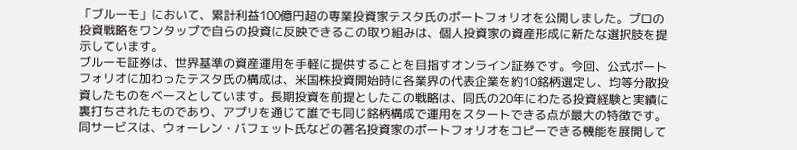「ブルーモ」において、累計利益100億円超の専業投資家テスタ氏のポートフォリオを公開しました。プロの投資戦略をワンタップで自らの投資に反映できるこの取り組みは、個人投資家の資産形成に新たな選択肢を提示しています。
ブルーモ証券は、世界基準の資産運用を手軽に提供することを目指すオンライン証券です。今回、公式ポートフォリオに加わったテスタ氏の構成は、米国株投資開始時に各業界の代表企業を約10銘柄選定し、均等分散投資したものをベースとしています。長期投資を前提としたこの戦略は、同氏の20年にわたる投資経験と実績に裏打ちされたものであり、アプリを通じて誰でも同じ銘柄構成で運用をスタートできる点が最大の特徴です。
同サービスは、ウォーレン・バフェット氏などの著名投資家のポートフォリオをコピーできる機能を展開して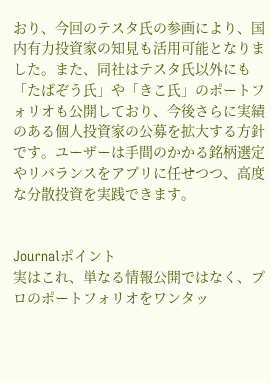おり、今回のテスタ氏の参画により、国内有力投資家の知見も活用可能となりました。また、同社はテスタ氏以外にも「たぱぞう氏」や「きこ氏」のポートフォリオも公開しており、今後さらに実績のある個人投資家の公募を拡大する方針です。ユーザーは手間のかかる銘柄選定やリバランスをアプリに任せつつ、高度な分散投資を実践できます。


Journalポイント
実はこれ、単なる情報公開ではなく、プロのポートフォリオをワンタッ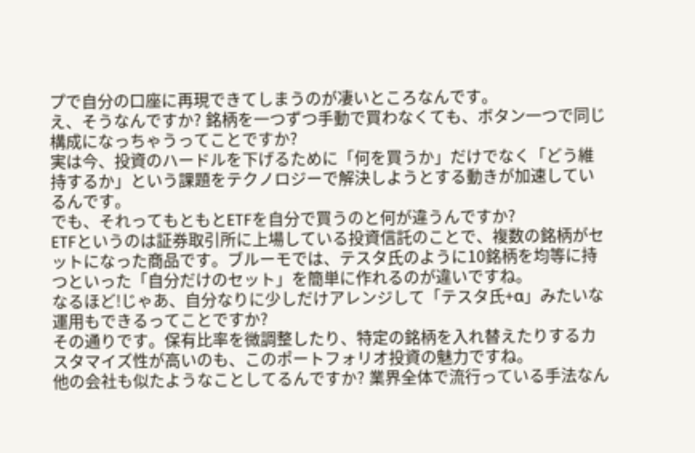プで自分の口座に再現できてしまうのが凄いところなんです。
え、そうなんですか? 銘柄を一つずつ手動で買わなくても、ボタン一つで同じ構成になっちゃうってことですか?
実は今、投資のハードルを下げるために「何を買うか」だけでなく「どう維持するか」という課題をテクノロジーで解決しようとする動きが加速しているんです。
でも、それってもともとETFを自分で買うのと何が違うんですか?
ETFというのは証券取引所に上場している投資信託のことで、複数の銘柄がセットになった商品です。ブルーモでは、テスタ氏のように10銘柄を均等に持つといった「自分だけのセット」を簡単に作れるのが違いですね。
なるほど!じゃあ、自分なりに少しだけアレンジして「テスタ氏+α」みたいな運用もできるってことですか?
その通りです。保有比率を微調整したり、特定の銘柄を入れ替えたりするカスタマイズ性が高いのも、このポートフォリオ投資の魅力ですね。
他の会社も似たようなことしてるんですか? 業界全体で流行っている手法なん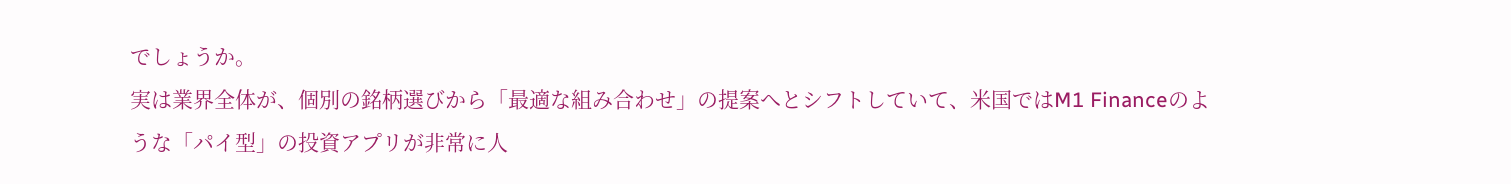でしょうか。
実は業界全体が、個別の銘柄選びから「最適な組み合わせ」の提案へとシフトしていて、米国ではM1 Financeのような「パイ型」の投資アプリが非常に人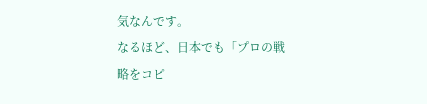気なんです。
なるほど、日本でも「プロの戦略をコピ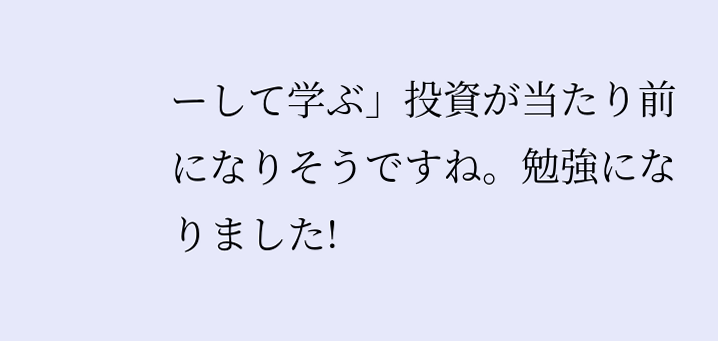ーして学ぶ」投資が当たり前になりそうですね。勉強になりました!